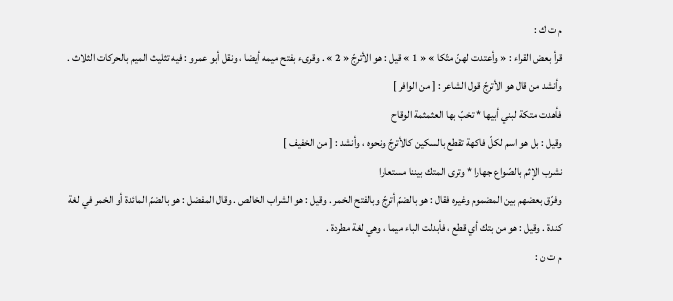م ت ك :
قرأ بعض القراء : « وأعتدت لهنّ متّكا » « 1 » قيل : هو الأترجّ « 2 » . وقرىء بفتح ميمه أيضا ، ونقل أبو عمرو : فيه تثليث الميم بالحركات الثلاث . وأنشد من قال هو الأترجّ قول الشاعر : [ من الوافر ]
فأهدت متكة لبني أبيها * تخبّ بها العثمثمة الوقاح
وقيل : بل هو اسم لكلّ فاكهة تقطع بالسكين كالأترجّ ونحوه ، وأنشد : [ من الخفيف ]
نشرب الإثم بالصّواع جهارا * وترى المتك بيننا مستعارا
وفرّق بعضهم بين المضموم وغيره فقال : هو بالضمّ أترجّ وبالفتح الخمر . وقيل : هو الشراب الخالص . وقال المفضل : هو بالضمّ المائدة أو الخمر في لغة كندة . وقيل : هو من بتك أي قطع ، فأبدلت الباء ميما ، وهي لغة مطردة .
م ت ن :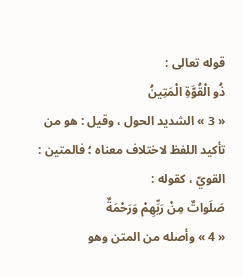قوله تعالى :
ذُو الْقُوَّةِ الْمَتِينُ
« 3 » الشديد الحول ، وقيل : هو من تأكيد اللفظ لاختلاف معناه ؛ فالمتين : القويّ ، كقوله :
صَلَواتٌ مِنْ رَبِّهِمْ وَرَحْمَةٌ
« 4 » وأصله من المتن وهو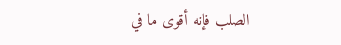الصلب فإنه أقوى ما في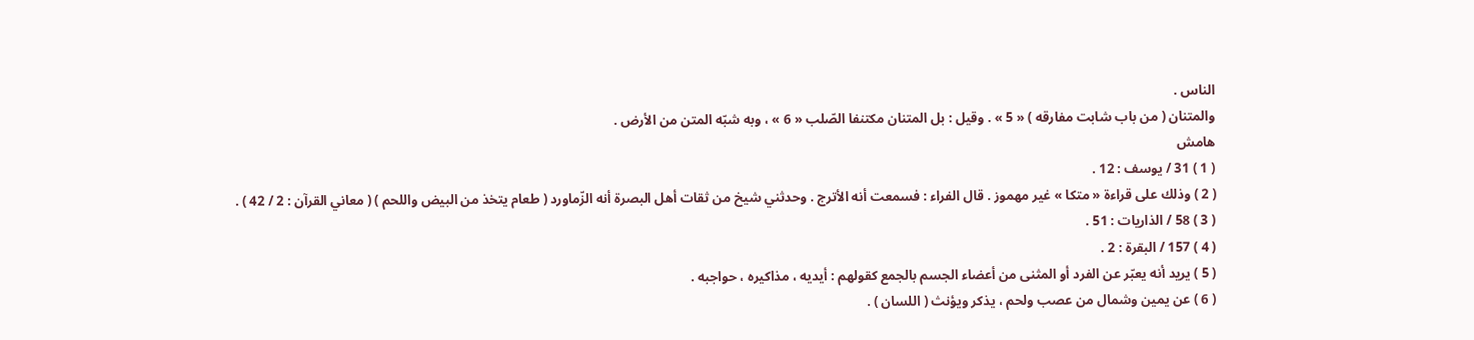الناس .
والمتنان ( من باب شابت مفارقه ) « 5 » . وقيل : بل المتنان مكتنفا الصّلب « 6 » ، وبه شبّه المتن من الأرض .
هامش
( 1 ) 31 / يوسف : 12 .
( 2 ) وذلك على قراءة « متكا » غير مهموز . قال الفراء : فسمعت أنه الأترج . وحدثني شيخ من ثقات أهل البصرة أنه الزّماورد ( طعام يتخذ من البيض واللحم ) ( معاني القرآن : 2 / 42 ) .
( 3 ) 58 / الذاريات : 51 .
( 4 ) 157 / البقرة : 2 .
( 5 ) يريد أنه يعبّر عن الفرد أو المثنى من أعضاء الجسم بالجمع كقولهم : أيديه ، مذاكيره ، حواجبه .
( 6 ) عن يمين وشمال من عصب ولحم ، يذكر ويؤنث ( اللسان ) .